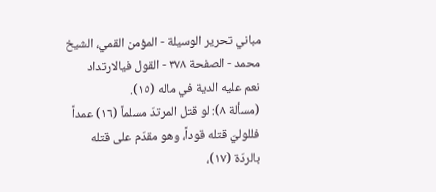مباني تحرير الوسيلة - المؤمن القمي، الشيخ محمد - الصفحة ٣٧٨ - القول فيالارتداد
نعم عليه الدية في ماله (١٥).
(مسألة ٨): لو قتل المرتدّ مسلماً (١٦) عمداً فللوليّ قتله قوداً، وهو مقدّم على قتله بالردّة (١٧)،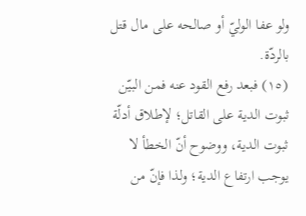ولو عفا الوليّ أو صالحه على مال قتل بالردّة.
(١٥) فبعد رفع القود عنه فمن البيّن ثبوت الدية على القاتل؛ لإطلاق أدلّة ثبوت الدية، ووضوح أنّ الخطأ لا يوجب ارتفاع الدية؛ ولذا فإنّ من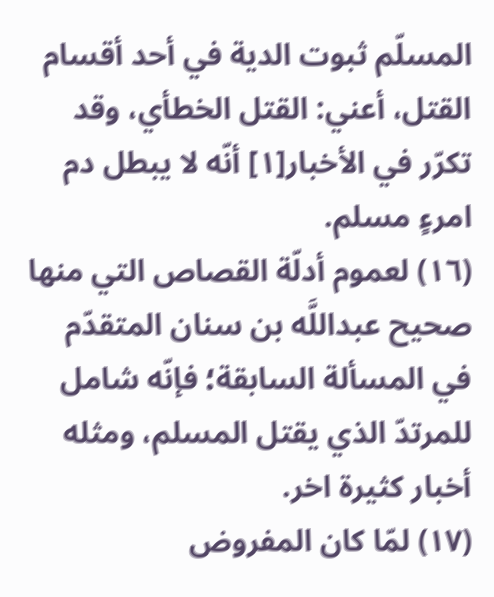المسلّم ثبوت الدية في أحد أقسام القتل، أعني: القتل الخطأي، وقد تكرّر في الأخبار[١] أنّه لا يبطل دم امرءٍ مسلم.
(١٦) لعموم أدلّة القصاص التي منها صحيح عبداللَّه بن سنان المتقدّم في المسألة السابقة؛ فإنّه شامل للمرتدّ الذي يقتل المسلم، ومثله أخبار كثيرة اخر.
(١٧) لمّا كان المفروض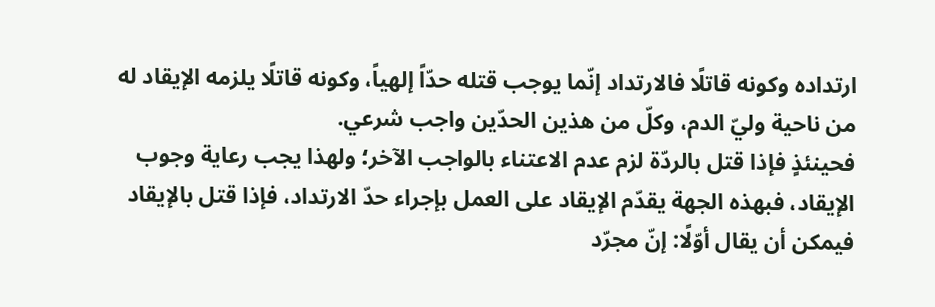ارتداده وكونه قاتلًا فالارتداد إنّما يوجب قتله حدّاً إلهياً، وكونه قاتلًا يلزمه الإيقاد له من ناحية وليّ الدم، وكلّ من هذين الحدّين واجب شرعي.
فحينئذٍ فإذا قتل بالردّة لزم عدم الاعتناء بالواجب الآخر؛ ولهذا يجب رعاية وجوب الإيقاد، فبهذه الجهة يقدّم الإيقاد على العمل بإجراء حدّ الارتداد، فإذا قتل بالإيقاد فيمكن أن يقال أوّلًا: إنّ مجرّد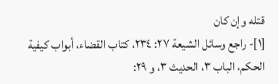قتله وإن كان
[١]- راجع وسائل الشيعة ٢٧: ٢٣٤، كتاب القضاء، أبواب كيفية الحكم، الباب ٣، الحديث ٣، و ٢٩: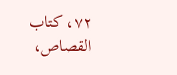٧٢، كتاب القصاص،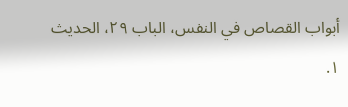أبواب القصاص في النفس، الباب ٢٩، الحديث ١.